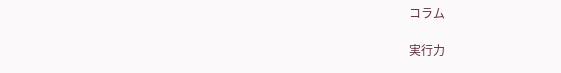コラム

実行力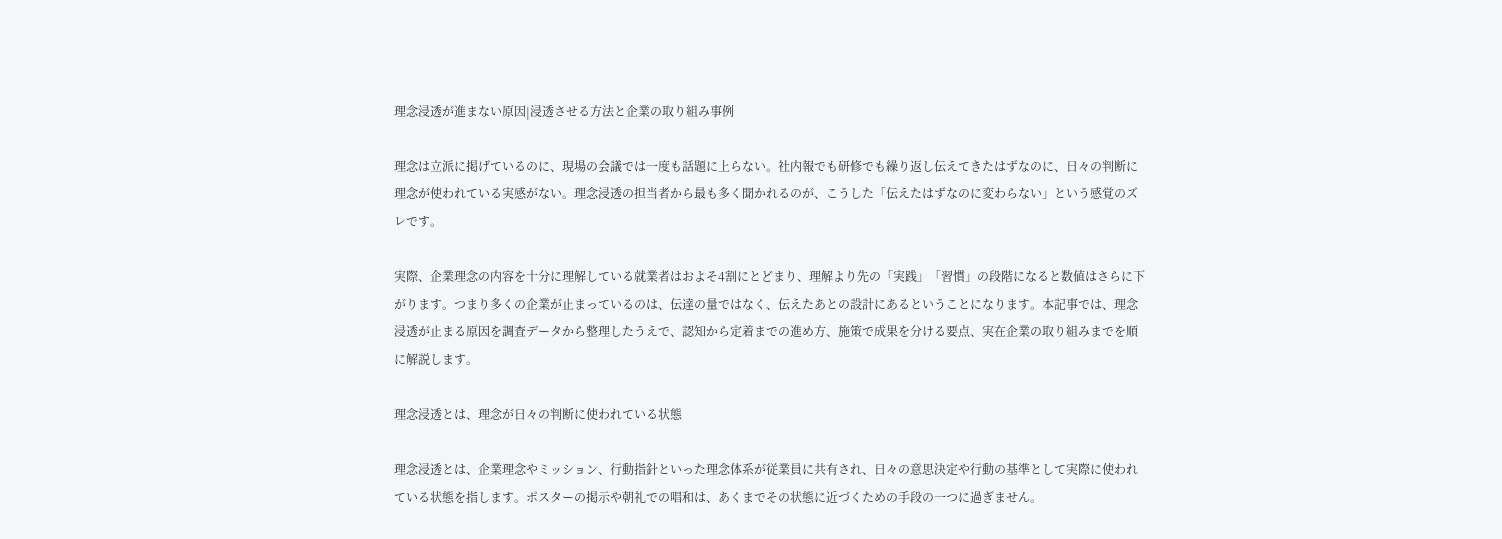理念浸透が進まない原因|浸透させる方法と企業の取り組み事例

理念は立派に掲げているのに、現場の会議では一度も話題に上らない。社内報でも研修でも繰り返し伝えてきたはずなのに、日々の判断に理念が使われている実感がない。理念浸透の担当者から最も多く聞かれるのが、こうした「伝えたはずなのに変わらない」という感覚のズレです。

実際、企業理念の内容を十分に理解している就業者はおよそ4割にとどまり、理解より先の「実践」「習慣」の段階になると数値はさらに下がります。つまり多くの企業が止まっているのは、伝達の量ではなく、伝えたあとの設計にあるということになります。本記事では、理念浸透が止まる原因を調査データから整理したうえで、認知から定着までの進め方、施策で成果を分ける要点、実在企業の取り組みまでを順に解説します。

理念浸透とは、理念が日々の判断に使われている状態

理念浸透とは、企業理念やミッション、行動指針といった理念体系が従業員に共有され、日々の意思決定や行動の基準として実際に使われている状態を指します。ポスターの掲示や朝礼での唱和は、あくまでその状態に近づくための手段の一つに過ぎません。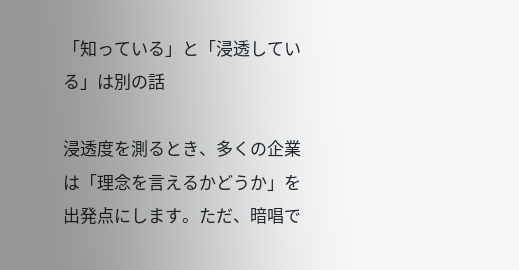「知っている」と「浸透している」は別の話

浸透度を測るとき、多くの企業は「理念を言えるかどうか」を出発点にします。ただ、暗唱で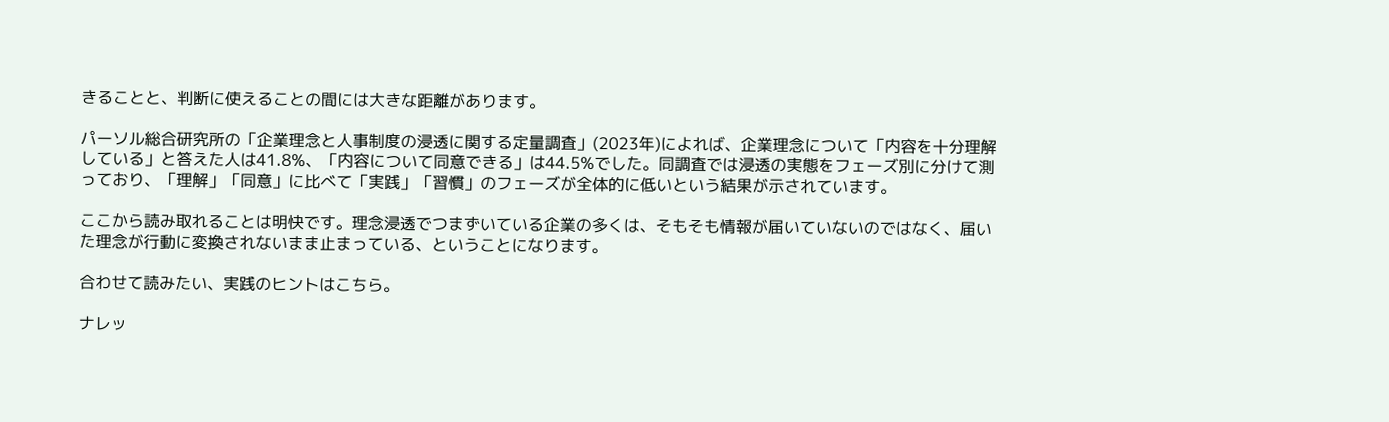きることと、判断に使えることの間には大きな距離があります。

パーソル総合研究所の「企業理念と人事制度の浸透に関する定量調査」(2023年)によれば、企業理念について「内容を十分理解している」と答えた人は41.8%、「内容について同意できる」は44.5%でした。同調査では浸透の実態をフェーズ別に分けて測っており、「理解」「同意」に比べて「実践」「習慣」のフェーズが全体的に低いという結果が示されています。

ここから読み取れることは明快です。理念浸透でつまずいている企業の多くは、そもそも情報が届いていないのではなく、届いた理念が行動に変換されないまま止まっている、ということになります。

合わせて読みたい、実践のヒントはこちら。

ナレッ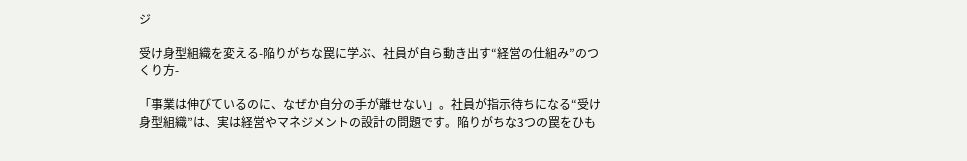ジ

受け身型組織を変える-陥りがちな罠に学ぶ、社員が自ら動き出す“経営の仕組み”のつくり方-

「事業は伸びているのに、なぜか自分の手が離せない」。社員が指示待ちになる“受け身型組織”は、実は経営やマネジメントの設計の問題です。陥りがちな3つの罠をひも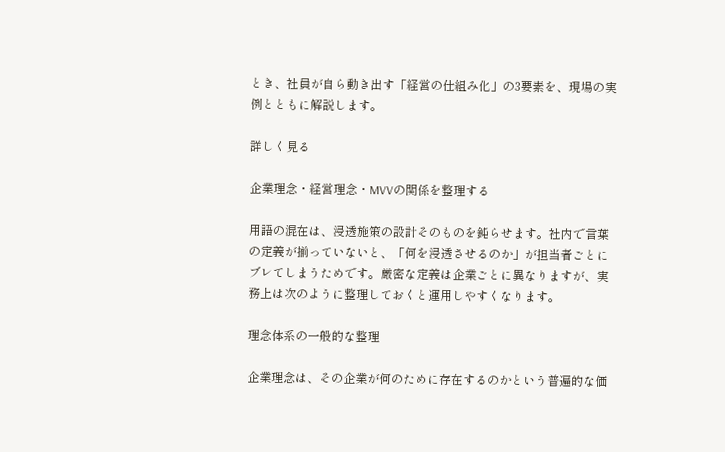とき、社員が自ら動き出す「経営の仕組み化」の3要素を、現場の実例とともに解説します。

詳しく見る

企業理念・経営理念・MVVの関係を整理する

用語の混在は、浸透施策の設計そのものを鈍らせます。社内で言葉の定義が揃っていないと、「何を浸透させるのか」が担当者ごとにブレてしまうためです。厳密な定義は企業ごとに異なりますが、実務上は次のように整理しておくと運用しやすくなります。

理念体系の一般的な整理

企業理念は、その企業が何のために存在するのかという普遍的な価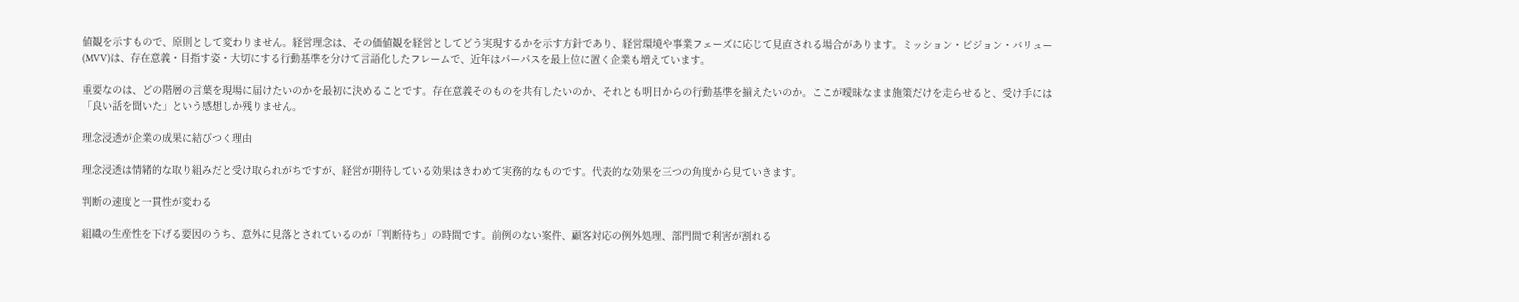値観を示すもので、原則として変わりません。経営理念は、その価値観を経営としてどう実現するかを示す方針であり、経営環境や事業フェーズに応じて見直される場合があります。ミッション・ビジョン・バリュー(MVV)は、存在意義・目指す姿・大切にする行動基準を分けて言語化したフレームで、近年はパーパスを最上位に置く企業も増えています。

重要なのは、どの階層の言葉を現場に届けたいのかを最初に決めることです。存在意義そのものを共有したいのか、それとも明日からの行動基準を揃えたいのか。ここが曖昧なまま施策だけを走らせると、受け手には「良い話を聞いた」という感想しか残りません。

理念浸透が企業の成果に結びつく理由

理念浸透は情緒的な取り組みだと受け取られがちですが、経営が期待している効果はきわめて実務的なものです。代表的な効果を三つの角度から見ていきます。

判断の速度と一貫性が変わる

組織の生産性を下げる要因のうち、意外に見落とされているのが「判断待ち」の時間です。前例のない案件、顧客対応の例外処理、部門間で利害が割れる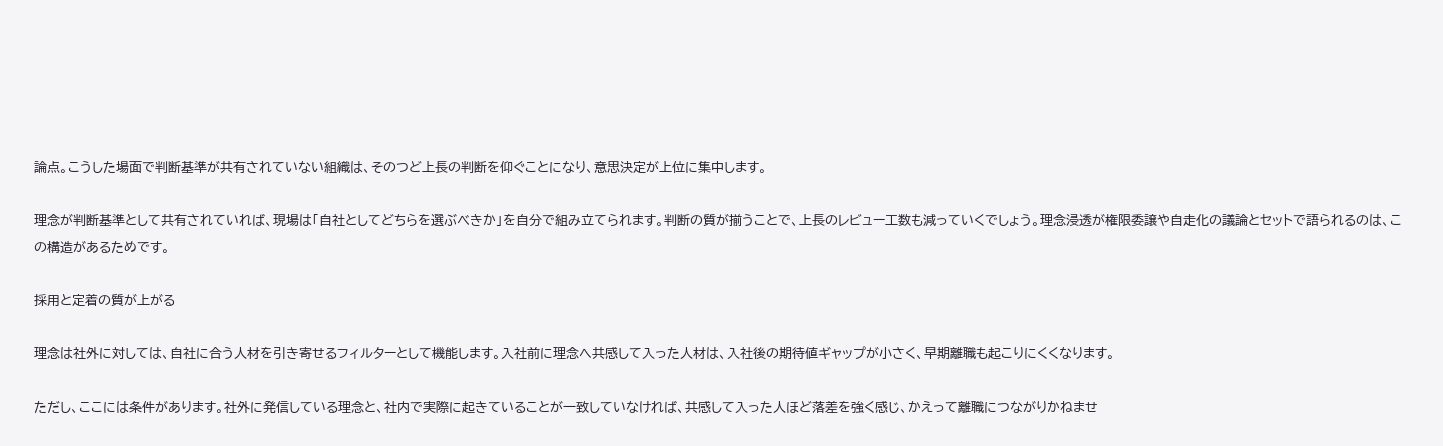論点。こうした場面で判断基準が共有されていない組織は、そのつど上長の判断を仰ぐことになり、意思決定が上位に集中します。

理念が判断基準として共有されていれば、現場は「自社としてどちらを選ぶべきか」を自分で組み立てられます。判断の質が揃うことで、上長のレビュー工数も減っていくでしょう。理念浸透が権限委譲や自走化の議論とセットで語られるのは、この構造があるためです。

採用と定着の質が上がる

理念は社外に対しては、自社に合う人材を引き寄せるフィルターとして機能します。入社前に理念へ共感して入った人材は、入社後の期待値ギャップが小さく、早期離職も起こりにくくなります。

ただし、ここには条件があります。社外に発信している理念と、社内で実際に起きていることが一致していなければ、共感して入った人ほど落差を強く感じ、かえって離職につながりかねませ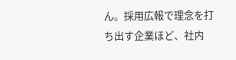ん。採用広報で理念を打ち出す企業ほど、社内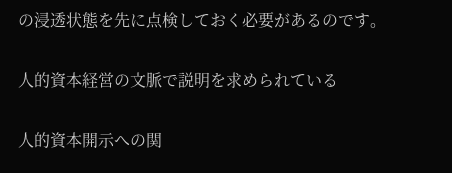の浸透状態を先に点検しておく必要があるのです。

人的資本経営の文脈で説明を求められている

人的資本開示への関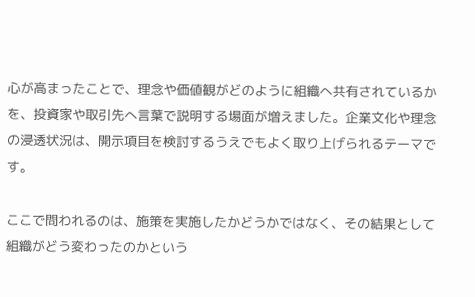心が高まったことで、理念や価値観がどのように組織へ共有されているかを、投資家や取引先へ言葉で説明する場面が増えました。企業文化や理念の浸透状況は、開示項目を検討するうえでもよく取り上げられるテーマです。

ここで問われるのは、施策を実施したかどうかではなく、その結果として組織がどう変わったのかという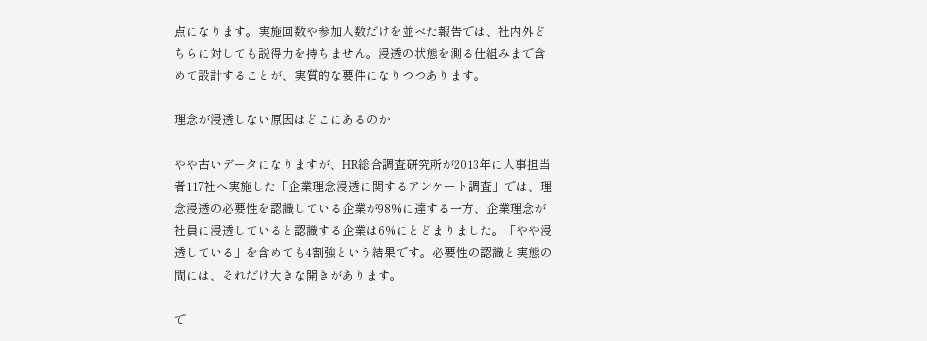点になります。実施回数や参加人数だけを並べた報告では、社内外どちらに対しても説得力を持ちません。浸透の状態を測る仕組みまで含めて設計することが、実質的な要件になりつつあります。

理念が浸透しない原因はどこにあるのか

やや古いデータになりますが、HR総合調査研究所が2013年に人事担当者117社へ実施した「企業理念浸透に関するアンケート調査」では、理念浸透の必要性を認識している企業が98%に達する一方、企業理念が社員に浸透していると認識する企業は6%にとどまりました。「やや浸透している」を含めても4割強という結果です。必要性の認識と実態の間には、それだけ大きな開きがあります。

で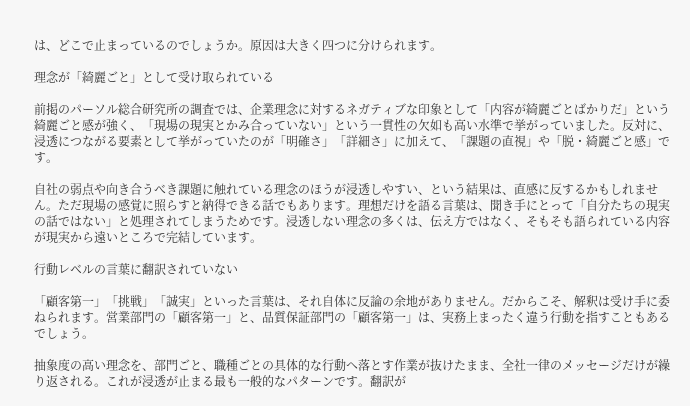は、どこで止まっているのでしょうか。原因は大きく四つに分けられます。

理念が「綺麗ごと」として受け取られている

前掲のパーソル総合研究所の調査では、企業理念に対するネガティブな印象として「内容が綺麗ごとばかりだ」という綺麗ごと感が強く、「現場の現実とかみ合っていない」という一貫性の欠如も高い水準で挙がっていました。反対に、浸透につながる要素として挙がっていたのが「明確さ」「詳細さ」に加えて、「課題の直視」や「脱・綺麗ごと感」です。

自社の弱点や向き合うべき課題に触れている理念のほうが浸透しやすい、という結果は、直感に反するかもしれません。ただ現場の感覚に照らすと納得できる話でもあります。理想だけを語る言葉は、聞き手にとって「自分たちの現実の話ではない」と処理されてしまうためです。浸透しない理念の多くは、伝え方ではなく、そもそも語られている内容が現実から遠いところで完結しています。

行動レベルの言葉に翻訳されていない

「顧客第一」「挑戦」「誠実」といった言葉は、それ自体に反論の余地がありません。だからこそ、解釈は受け手に委ねられます。営業部門の「顧客第一」と、品質保証部門の「顧客第一」は、実務上まったく違う行動を指すこともあるでしょう。

抽象度の高い理念を、部門ごと、職種ごとの具体的な行動へ落とす作業が抜けたまま、全社一律のメッセージだけが繰り返される。これが浸透が止まる最も一般的なパターンです。翻訳が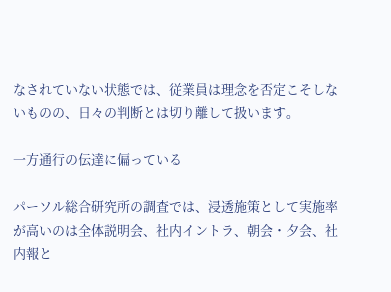なされていない状態では、従業員は理念を否定こそしないものの、日々の判断とは切り離して扱います。

一方通行の伝達に偏っている

パーソル総合研究所の調査では、浸透施策として実施率が高いのは全体説明会、社内イントラ、朝会・夕会、社内報と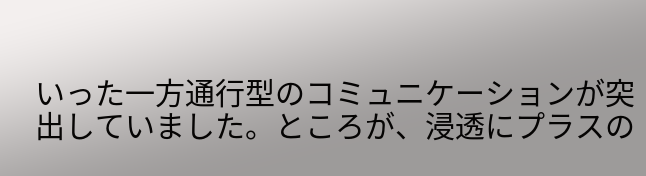いった一方通行型のコミュニケーションが突出していました。ところが、浸透にプラスの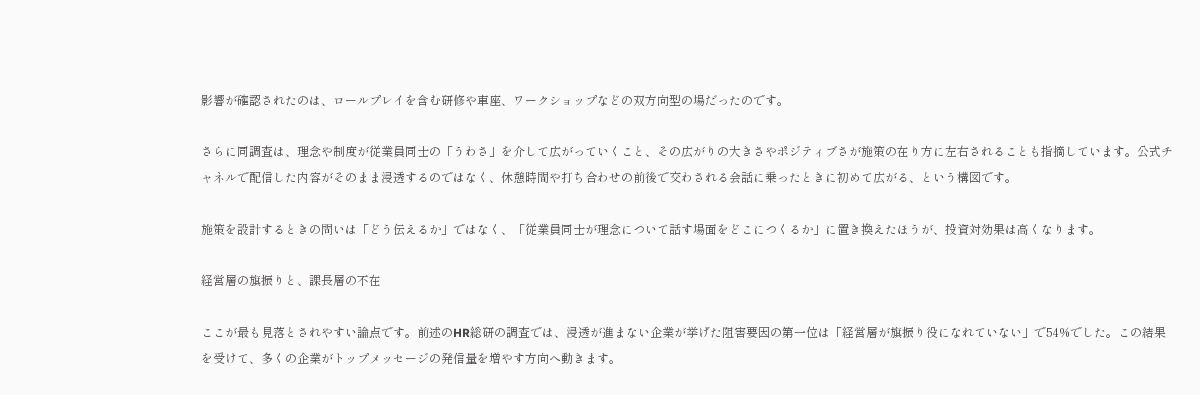影響が確認されたのは、ロールプレイを含む研修や車座、ワークショップなどの双方向型の場だったのです。

さらに同調査は、理念や制度が従業員同士の「うわさ」を介して広がっていくこと、その広がりの大きさやポジティブさが施策の在り方に左右されることも指摘しています。公式チャネルで配信した内容がそのまま浸透するのではなく、休憩時間や打ち合わせの前後で交わされる会話に乗ったときに初めて広がる、という構図です。

施策を設計するときの問いは「どう伝えるか」ではなく、「従業員同士が理念について話す場面をどこにつくるか」に置き換えたほうが、投資対効果は高くなります。

経営層の旗振りと、課長層の不在

ここが最も見落とされやすい論点です。前述のHR総研の調査では、浸透が進まない企業が挙げた阻害要因の第一位は「経営層が旗振り役になれていない」で54%でした。この結果を受けて、多くの企業がトップメッセージの発信量を増やす方向へ動きます。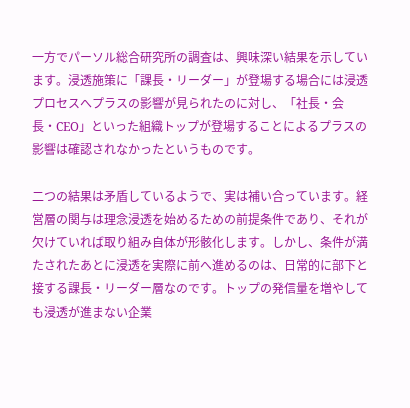一方でパーソル総合研究所の調査は、興味深い結果を示しています。浸透施策に「課長・リーダー」が登場する場合には浸透プロセスへプラスの影響が見られたのに対し、「社長・会長・CEO」といった組織トップが登場することによるプラスの影響は確認されなかったというものです。

二つの結果は矛盾しているようで、実は補い合っています。経営層の関与は理念浸透を始めるための前提条件であり、それが欠けていれば取り組み自体が形骸化します。しかし、条件が満たされたあとに浸透を実際に前へ進めるのは、日常的に部下と接する課長・リーダー層なのです。トップの発信量を増やしても浸透が進まない企業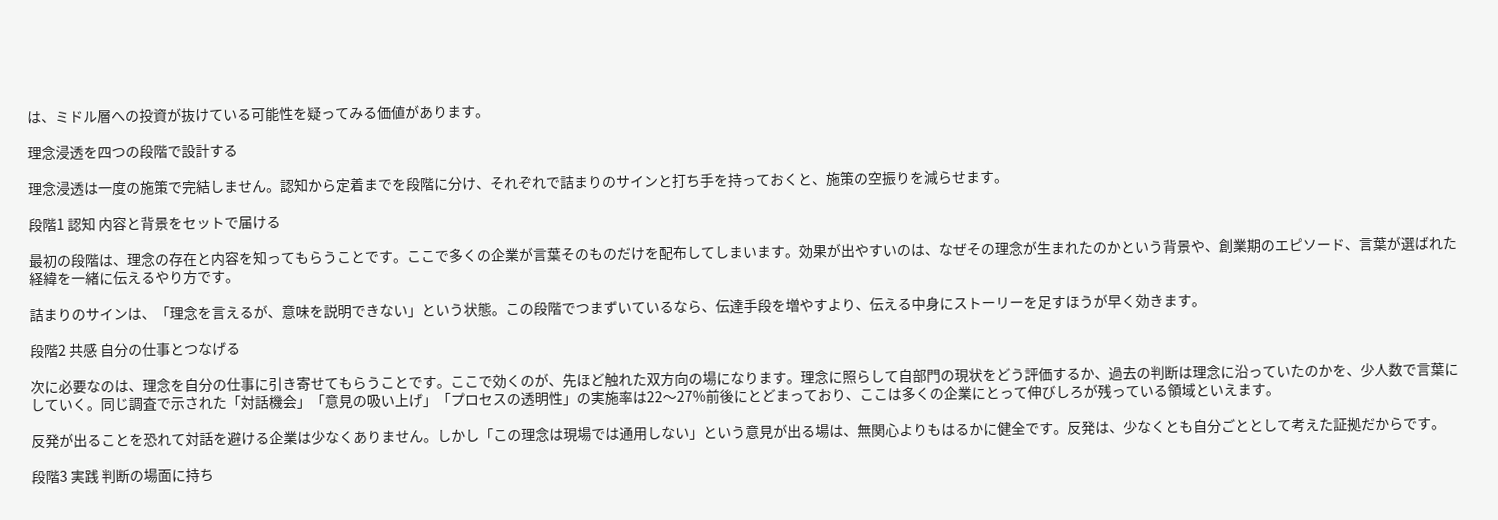は、ミドル層への投資が抜けている可能性を疑ってみる価値があります。

理念浸透を四つの段階で設計する

理念浸透は一度の施策で完結しません。認知から定着までを段階に分け、それぞれで詰まりのサインと打ち手を持っておくと、施策の空振りを減らせます。

段階1 認知 内容と背景をセットで届ける

最初の段階は、理念の存在と内容を知ってもらうことです。ここで多くの企業が言葉そのものだけを配布してしまいます。効果が出やすいのは、なぜその理念が生まれたのかという背景や、創業期のエピソード、言葉が選ばれた経緯を一緒に伝えるやり方です。

詰まりのサインは、「理念を言えるが、意味を説明できない」という状態。この段階でつまずいているなら、伝達手段を増やすより、伝える中身にストーリーを足すほうが早く効きます。

段階2 共感 自分の仕事とつなげる

次に必要なのは、理念を自分の仕事に引き寄せてもらうことです。ここで効くのが、先ほど触れた双方向の場になります。理念に照らして自部門の現状をどう評価するか、過去の判断は理念に沿っていたのかを、少人数で言葉にしていく。同じ調査で示された「対話機会」「意見の吸い上げ」「プロセスの透明性」の実施率は22〜27%前後にとどまっており、ここは多くの企業にとって伸びしろが残っている領域といえます。

反発が出ることを恐れて対話を避ける企業は少なくありません。しかし「この理念は現場では通用しない」という意見が出る場は、無関心よりもはるかに健全です。反発は、少なくとも自分ごととして考えた証拠だからです。

段階3 実践 判断の場面に持ち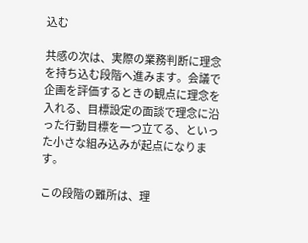込む

共感の次は、実際の業務判断に理念を持ち込む段階へ進みます。会議で企画を評価するときの観点に理念を入れる、目標設定の面談で理念に沿った行動目標を一つ立てる、といった小さな組み込みが起点になります。

この段階の難所は、理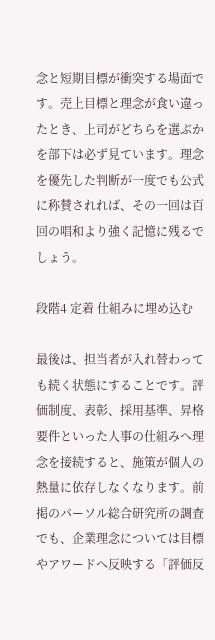念と短期目標が衝突する場面です。売上目標と理念が食い違ったとき、上司がどちらを選ぶかを部下は必ず見ています。理念を優先した判断が一度でも公式に称賛されれば、その一回は百回の唱和より強く記憶に残るでしょう。

段階4 定着 仕組みに埋め込む

最後は、担当者が入れ替わっても続く状態にすることです。評価制度、表彰、採用基準、昇格要件といった人事の仕組みへ理念を接続すると、施策が個人の熱量に依存しなくなります。前掲のパーソル総合研究所の調査でも、企業理念については目標やアワードへ反映する「評価反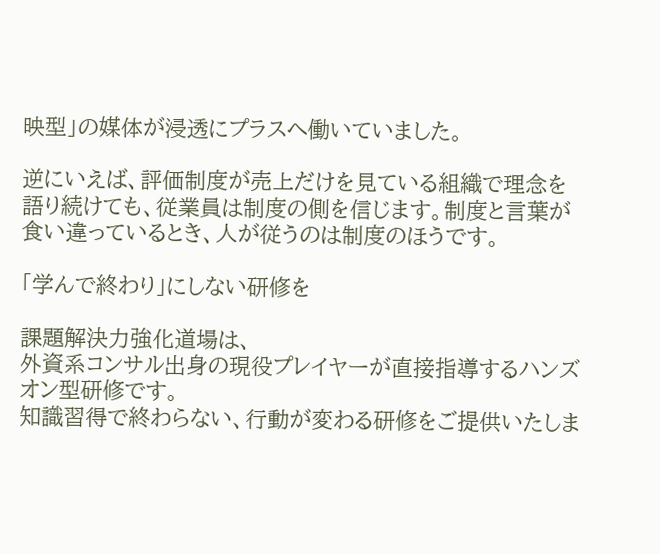映型」の媒体が浸透にプラスへ働いていました。

逆にいえば、評価制度が売上だけを見ている組織で理念を語り続けても、従業員は制度の側を信じます。制度と言葉が食い違っているとき、人が従うのは制度のほうです。

「学んで終わり」にしない研修を

課題解決力強化道場は、
外資系コンサル出身の現役プレイヤーが直接指導するハンズオン型研修です。
知識習得で終わらない、行動が変わる研修をご提供いたしま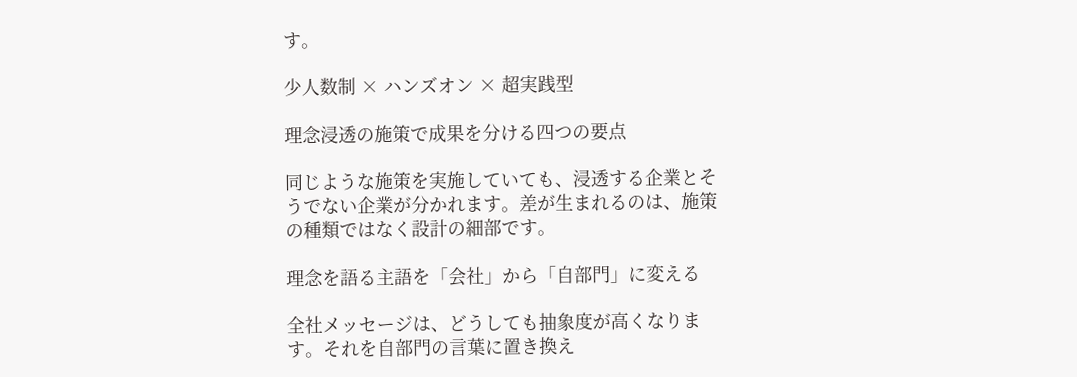す。

少人数制 × ハンズオン × 超実践型

理念浸透の施策で成果を分ける四つの要点

同じような施策を実施していても、浸透する企業とそうでない企業が分かれます。差が生まれるのは、施策の種類ではなく設計の細部です。

理念を語る主語を「会社」から「自部門」に変える

全社メッセージは、どうしても抽象度が高くなります。それを自部門の言葉に置き換え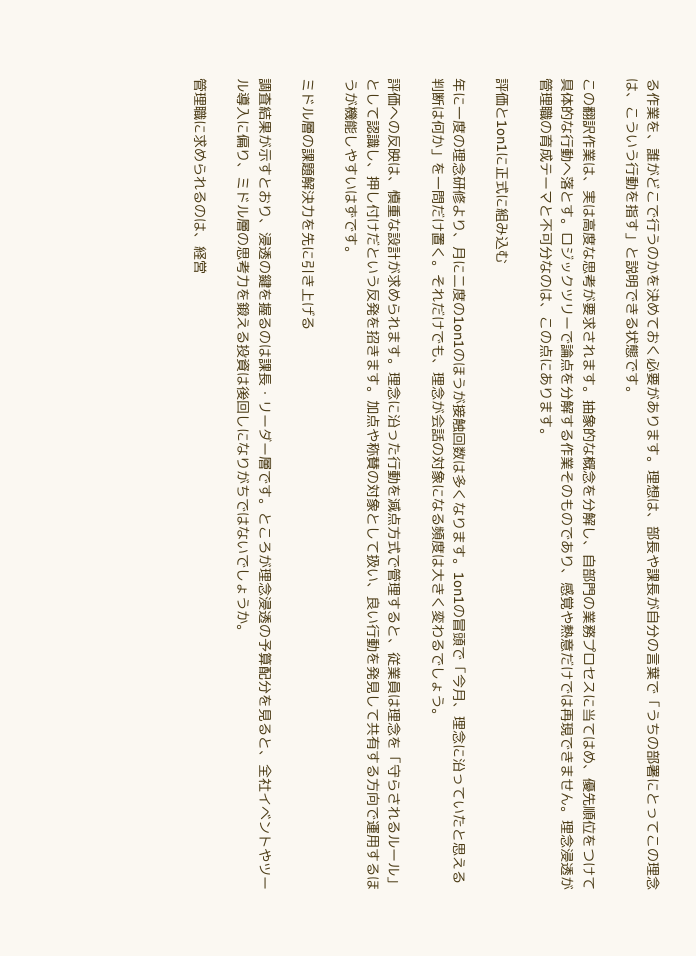る作業を、誰がどこで行うのかを決めておく必要があります。理想は、部長や課長が自分の言葉で「うちの部署にとってこの理念は、こういう行動を指す」と説明できる状態です。

この翻訳作業は、実は高度な思考が要求されます。抽象的な概念を分解し、自部門の業務プロセスに当てはめ、優先順位をつけて具体的な行動へ落とす。ロジックツリーで論点を分解する作業そのものであり、感覚や熱意だけでは再現できません。理念浸透が管理職の育成テーマと不可分なのは、この点にあります。

評価と1on1に正式に組み込む

年に一度の理念研修より、月に二度の1on1のほうが接触回数は多くなります。1on1の冒頭で「今月、理念に沿っていたと思える判断は何か」を一問だけ置く。それだけでも、理念が会話の対象になる頻度は大きく変わるでしょう。

評価への反映は、慎重な設計が求められます。理念に沿った行動を減点方式で管理すると、従業員は理念を「守らされるルール」として認識し、押し付けだという反発を招きます。加点や称賛の対象として扱い、良い行動を発見して共有する方向で運用するほうが機能しやすいはずです。

ミドル層の課題解決力を先に引き上げる

調査結果が示すとおり、浸透の鍵を握るのは課長・リーダー層です。ところが理念浸透の予算配分を見ると、全社イベントやツール導入に偏り、ミドル層の思考力を鍛える投資は後回しになりがちではないでしょうか。

管理職に求められるのは、経営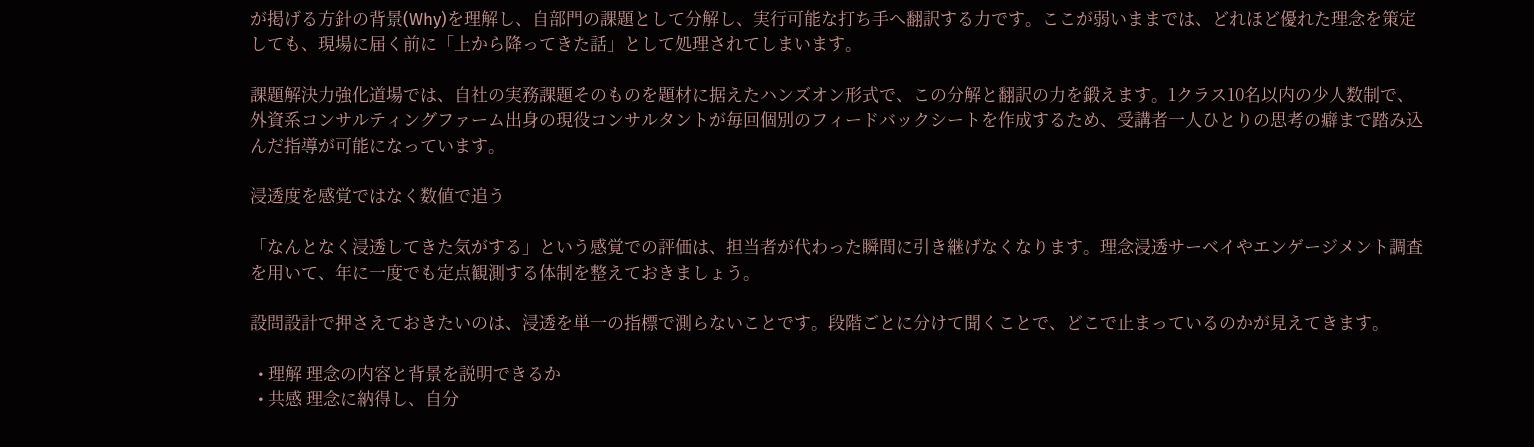が掲げる方針の背景(Why)を理解し、自部門の課題として分解し、実行可能な打ち手へ翻訳する力です。ここが弱いままでは、どれほど優れた理念を策定しても、現場に届く前に「上から降ってきた話」として処理されてしまいます。

課題解決力強化道場では、自社の実務課題そのものを題材に据えたハンズオン形式で、この分解と翻訳の力を鍛えます。1クラス10名以内の少人数制で、外資系コンサルティングファーム出身の現役コンサルタントが毎回個別のフィードバックシートを作成するため、受講者一人ひとりの思考の癖まで踏み込んだ指導が可能になっています。

浸透度を感覚ではなく数値で追う

「なんとなく浸透してきた気がする」という感覚での評価は、担当者が代わった瞬間に引き継げなくなります。理念浸透サーベイやエンゲージメント調査を用いて、年に一度でも定点観測する体制を整えておきましょう。

設問設計で押さえておきたいのは、浸透を単一の指標で測らないことです。段階ごとに分けて聞くことで、どこで止まっているのかが見えてきます。

  • 理解 理念の内容と背景を説明できるか
  • 共感 理念に納得し、自分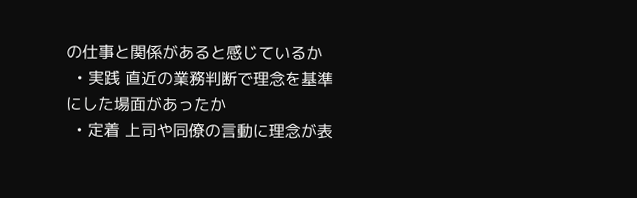の仕事と関係があると感じているか
  • 実践 直近の業務判断で理念を基準にした場面があったか
  • 定着 上司や同僚の言動に理念が表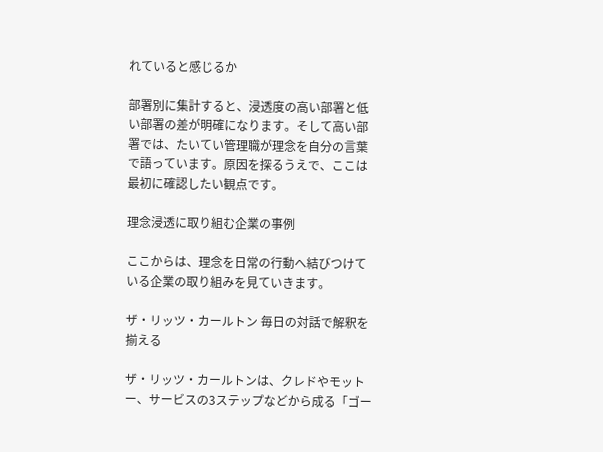れていると感じるか

部署別に集計すると、浸透度の高い部署と低い部署の差が明確になります。そして高い部署では、たいてい管理職が理念を自分の言葉で語っています。原因を探るうえで、ここは最初に確認したい観点です。

理念浸透に取り組む企業の事例

ここからは、理念を日常の行動へ結びつけている企業の取り組みを見ていきます。

ザ・リッツ・カールトン 毎日の対話で解釈を揃える

ザ・リッツ・カールトンは、クレドやモットー、サービスの3ステップなどから成る「ゴー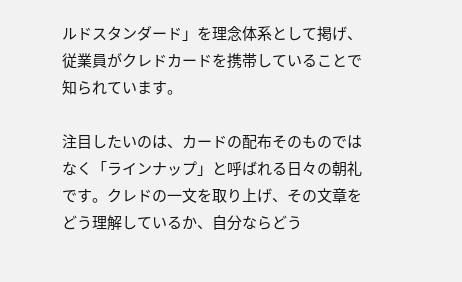ルドスタンダード」を理念体系として掲げ、従業員がクレドカードを携帯していることで知られています。

注目したいのは、カードの配布そのものではなく「ラインナップ」と呼ばれる日々の朝礼です。クレドの一文を取り上げ、その文章をどう理解しているか、自分ならどう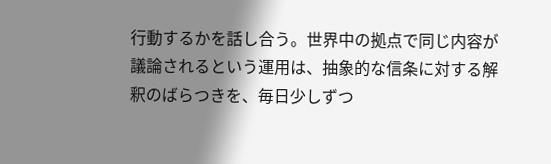行動するかを話し合う。世界中の拠点で同じ内容が議論されるという運用は、抽象的な信条に対する解釈のばらつきを、毎日少しずつ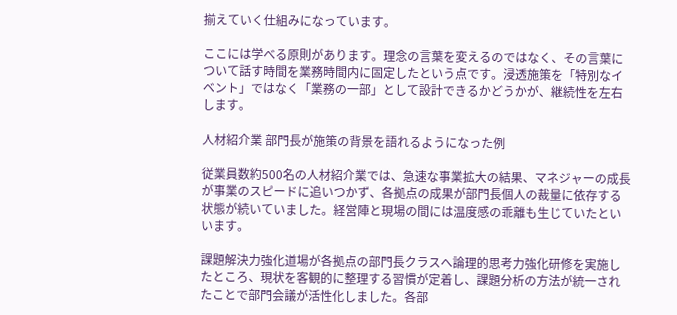揃えていく仕組みになっています。

ここには学べる原則があります。理念の言葉を変えるのではなく、その言葉について話す時間を業務時間内に固定したという点です。浸透施策を「特別なイベント」ではなく「業務の一部」として設計できるかどうかが、継続性を左右します。

人材紹介業 部門長が施策の背景を語れるようになった例

従業員数約500名の人材紹介業では、急速な事業拡大の結果、マネジャーの成長が事業のスピードに追いつかず、各拠点の成果が部門長個人の裁量に依存する状態が続いていました。経営陣と現場の間には温度感の乖離も生じていたといいます。

課題解決力強化道場が各拠点の部門長クラスへ論理的思考力強化研修を実施したところ、現状を客観的に整理する習慣が定着し、課題分析の方法が統一されたことで部門会議が活性化しました。各部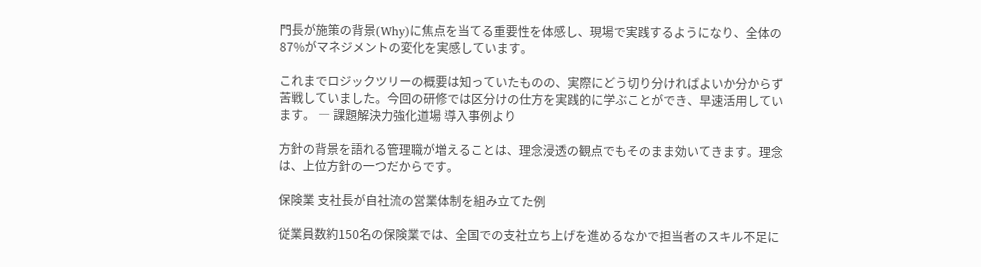門長が施策の背景(Why)に焦点を当てる重要性を体感し、現場で実践するようになり、全体の87%がマネジメントの変化を実感しています。

これまでロジックツリーの概要は知っていたものの、実際にどう切り分ければよいか分からず苦戦していました。今回の研修では区分けの仕方を実践的に学ぶことができ、早速活用しています。 ― 課題解決力強化道場 導入事例より

方針の背景を語れる管理職が増えることは、理念浸透の観点でもそのまま効いてきます。理念は、上位方針の一つだからです。

保険業 支社長が自社流の営業体制を組み立てた例

従業員数約150名の保険業では、全国での支社立ち上げを進めるなかで担当者のスキル不足に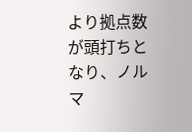より拠点数が頭打ちとなり、ノルマ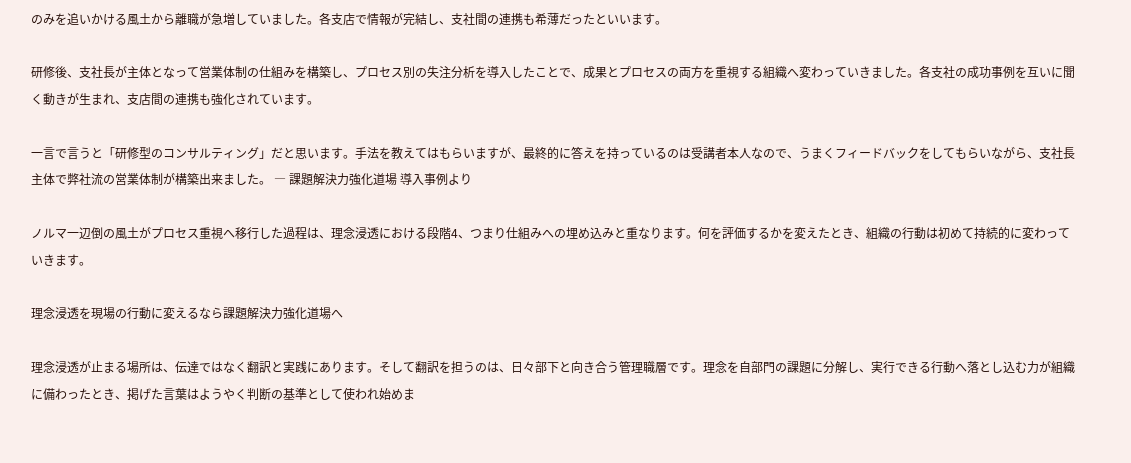のみを追いかける風土から離職が急増していました。各支店で情報が完結し、支社間の連携も希薄だったといいます。

研修後、支社長が主体となって営業体制の仕組みを構築し、プロセス別の失注分析を導入したことで、成果とプロセスの両方を重視する組織へ変わっていきました。各支社の成功事例を互いに聞く動きが生まれ、支店間の連携も強化されています。

一言で言うと「研修型のコンサルティング」だと思います。手法を教えてはもらいますが、最終的に答えを持っているのは受講者本人なので、うまくフィードバックをしてもらいながら、支社長主体で弊社流の営業体制が構築出来ました。 ― 課題解決力強化道場 導入事例より

ノルマ一辺倒の風土がプロセス重視へ移行した過程は、理念浸透における段階4、つまり仕組みへの埋め込みと重なります。何を評価するかを変えたとき、組織の行動は初めて持続的に変わっていきます。

理念浸透を現場の行動に変えるなら課題解決力強化道場へ

理念浸透が止まる場所は、伝達ではなく翻訳と実践にあります。そして翻訳を担うのは、日々部下と向き合う管理職層です。理念を自部門の課題に分解し、実行できる行動へ落とし込む力が組織に備わったとき、掲げた言葉はようやく判断の基準として使われ始めま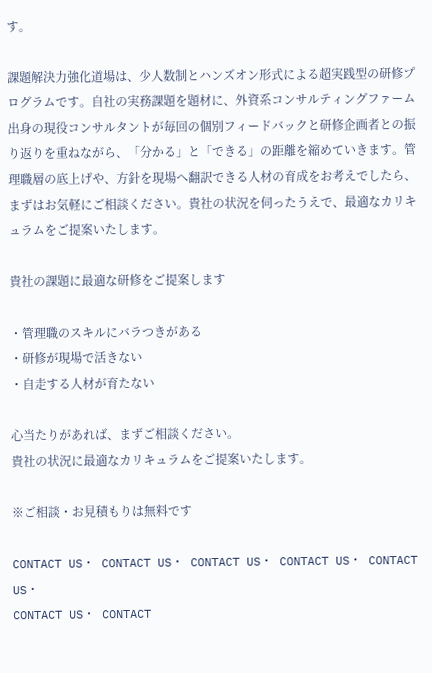す。

課題解決力強化道場は、少人数制とハンズオン形式による超実践型の研修プログラムです。自社の実務課題を題材に、外資系コンサルティングファーム出身の現役コンサルタントが毎回の個別フィードバックと研修企画者との振り返りを重ねながら、「分かる」と「できる」の距離を縮めていきます。管理職層の底上げや、方針を現場へ翻訳できる人材の育成をお考えでしたら、まずはお気軽にご相談ください。貴社の状況を伺ったうえで、最適なカリキュラムをご提案いたします。

貴社の課題に最適な研修をご提案します

・管理職のスキルにバラつきがある
・研修が現場で活きない
・自走する人材が育たない

心当たりがあれば、まずご相談ください。
貴社の状況に最適なカリキュラムをご提案いたします。

※ご相談・お見積もりは無料です

CONTACT US・ CONTACT US・ CONTACT US・ CONTACT US・ CONTACT US・
CONTACT US・ CONTACT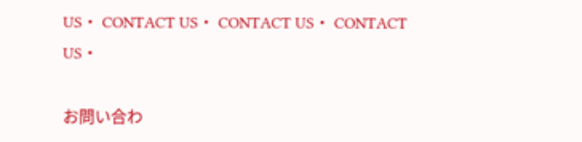US・ CONTACT US・ CONTACT US・ CONTACT US・

お問い合わ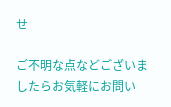せ

ご不明な点などございましたらお気軽にお問い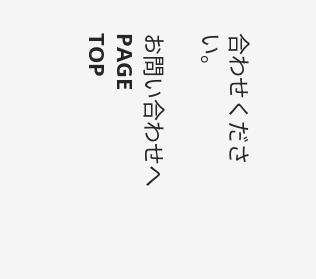合わせください。

お問い合わせへ
PAGE
TOP